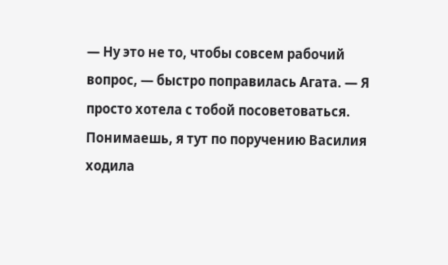— Ну это не то, чтобы совсем рабочий вопрос, — быстро поправилась Агата. — Я просто хотела с тобой посоветоваться. Понимаешь, я тут по поручению Василия ходила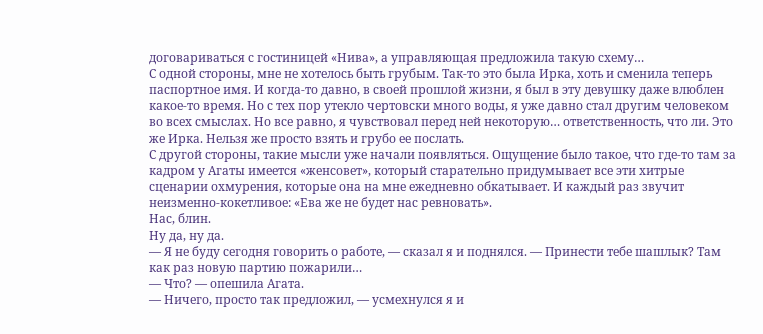договариваться с гостиницей «Нива», а управляющая предложила такую схему…
С одной стороны, мне не хотелось быть грубым. Так-то это была Ирка, хоть и сменила теперь паспортное имя. И когда-то давно, в своей прошлой жизни, я был в эту девушку даже влюблен какое-то время. Но с тех пор утекло чертовски много воды, я уже давно стал другим человеком во всех смыслах. Но все равно, я чувствовал перед ней некоторую… ответственность, что ли. Это же Ирка. Нельзя же просто взять и грубо ее послать.
С другой стороны, такие мысли уже начали появляться. Ощущение было такое, что где-то там за кадром у Агаты имеется «женсовет», который старательно придумывает все эти хитрые сценарии охмурения, которые она на мне ежедневно обкатывает. И каждый раз звучит неизменно-кокетливое: «Ева же не будет нас ревновать».
Нас, блин.
Ну да, ну да.
— Я не буду сегодня говорить о работе, — сказал я и поднялся. — Принести тебе шашлык? Там как раз новую партию пожарили…
— Что? — опешила Агата.
— Ничего, просто так предложил, — усмехнулся я и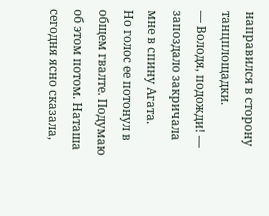направился в сторону танцплощадки.
— Володя, подожди! — запоздало закричала мне в спину Агата.
Но голос ее потонул в общем гвалте. Подумаю об этом потом. Наташа сегодня ясно сказала,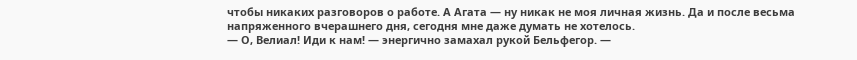чтобы никаких разговоров о работе. А Агата — ну никак не моя личная жизнь. Да и после весьма напряженного вчерашнего дня, сегодня мне даже думать не хотелось.
— О, Велиал! Иди к нам! — энергично замахал рукой Бельфегор. —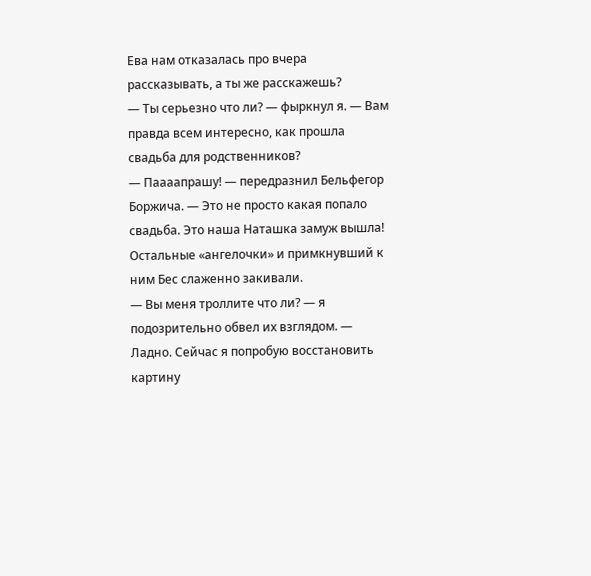Ева нам отказалась про вчера рассказывать, а ты же расскажешь?
— Ты серьезно что ли? — фыркнул я. — Вам правда всем интересно, как прошла свадьба для родственников?
— Паааапрашу! — передразнил Бельфегор Боржича. — Это не просто какая попало свадьба. Это наша Наташка замуж вышла!
Остальные «ангелочки» и примкнувший к ним Бес слаженно закивали.
— Вы меня троллите что ли? — я подозрительно обвел их взглядом. — Ладно. Сейчас я попробую восстановить картину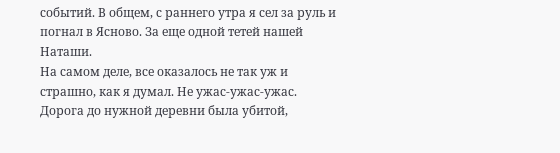событий. В общем, с раннего утра я сел за руль и погнал в Ясново. За еще одной тетей нашей Наташи.
На самом деле, все оказалось не так уж и страшно, как я думал. Не ужас-ужас-ужас. Дорога до нужной деревни была убитой,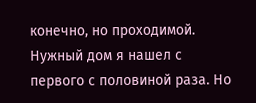конечно, но проходимой. Нужный дом я нашел с первого с половиной раза. Но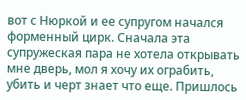вот с Нюркой и ее супругом начался форменный цирк. Сначала эта супружеская пара не хотела открывать мне дверь, мол я хочу их ограбить, убить и черт знает что еще. Пришлось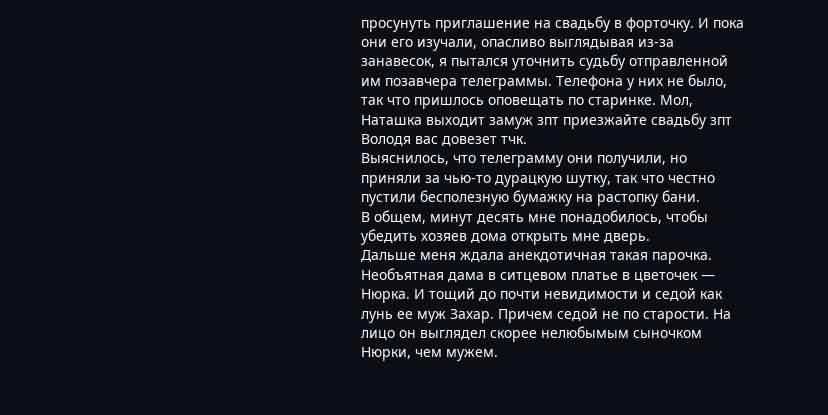просунуть приглашение на свадьбу в форточку. И пока они его изучали, опасливо выглядывая из-за занавесок, я пытался уточнить судьбу отправленной им позавчера телеграммы. Телефона у них не было, так что пришлось оповещать по старинке. Мол, Наташка выходит замуж зпт приезжайте свадьбу зпт Володя вас довезет тчк.
Выяснилось, что телеграмму они получили, но приняли за чью-то дурацкую шутку, так что честно пустили бесполезную бумажку на растопку бани.
В общем, минут десять мне понадобилось, чтобы убедить хозяев дома открыть мне дверь.
Дальше меня ждала анекдотичная такая парочка. Необъятная дама в ситцевом платье в цветочек — Нюрка. И тощий до почти невидимости и седой как лунь ее муж Захар. Причем седой не по старости. На лицо он выглядел скорее нелюбымым сыночком Нюрки, чем мужем.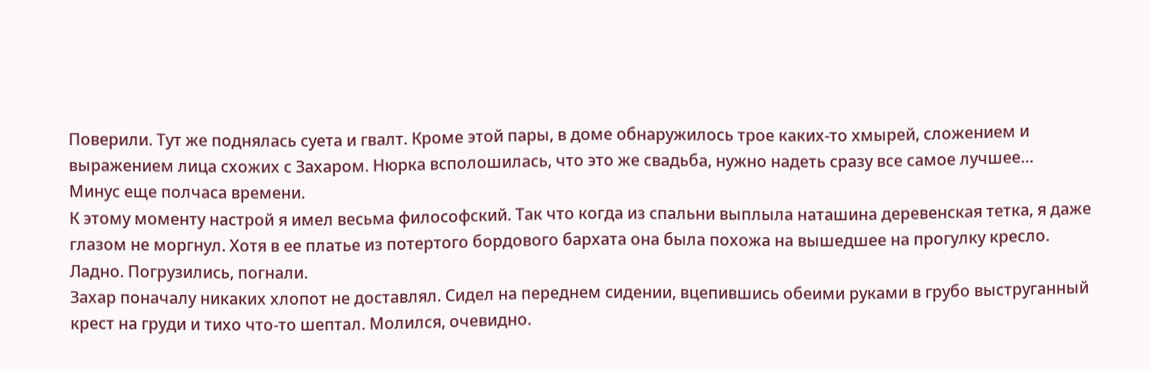Поверили. Тут же поднялась суета и гвалт. Кроме этой пары, в доме обнаружилось трое каких-то хмырей, сложением и выражением лица схожих с Захаром. Нюрка всполошилась, что это же свадьба, нужно надеть сразу все самое лучшее…
Минус еще полчаса времени.
К этому моменту настрой я имел весьма философский. Так что когда из спальни выплыла наташина деревенская тетка, я даже глазом не моргнул. Хотя в ее платье из потертого бордового бархата она была похожа на вышедшее на прогулку кресло.
Ладно. Погрузились, погнали.
Захар поначалу никаких хлопот не доставлял. Сидел на переднем сидении, вцепившись обеими руками в грубо выструганный крест на груди и тихо что-то шептал. Молился, очевидно.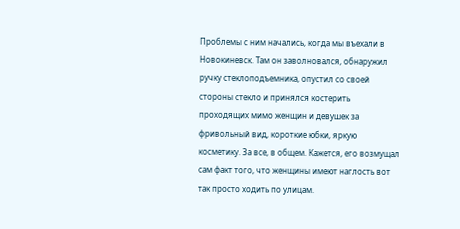Проблемы с ним начались, когда мы въехали в Новокиневск. Там он заволновался, обнаружил ручку стеклоподъемника, опустил со своей стороны стекло и принялся костерить проходящих мимо женщин и девушек за фривольный вид, короткие юбки, яркую косметику. За все, в общем. Кажется, его возмущал сам факт того, что женщины имеют наглость вот так просто ходить по улицам.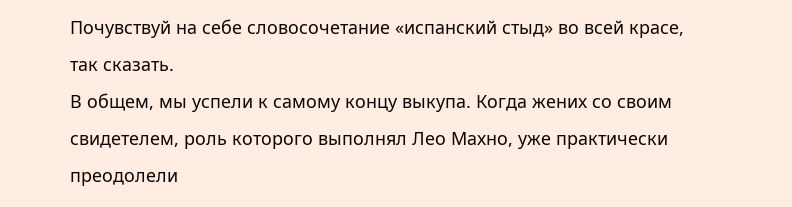Почувствуй на себе словосочетание «испанский стыд» во всей красе, так сказать.
В общем, мы успели к самому концу выкупа. Когда жених со своим свидетелем, роль которого выполнял Лео Махно, уже практически преодолели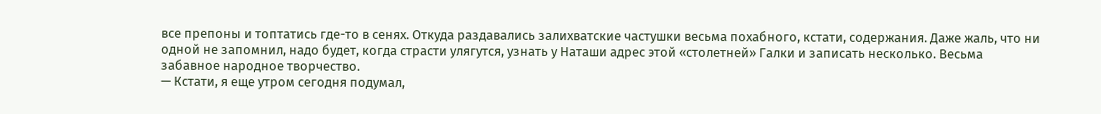все препоны и топтатись где-то в сенях. Откуда раздавались залихватские частушки весьма похабного, кстати, содержания. Даже жаль, что ни одной не запомнил, надо будет, когда страсти улягутся, узнать у Наташи адрес этой «столетней» Галки и записать несколько. Весьма забавное народное творчество.
— Кстати, я еще утром сегодня подумал,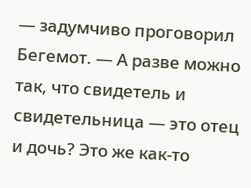— задумчиво проговорил Бегемот. — А разве можно так, что свидетель и свидетельница — это отец и дочь? Это же как-то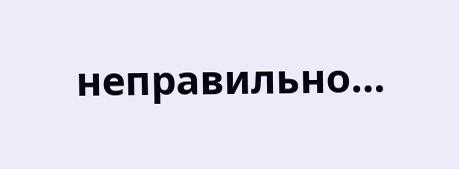неправильно…